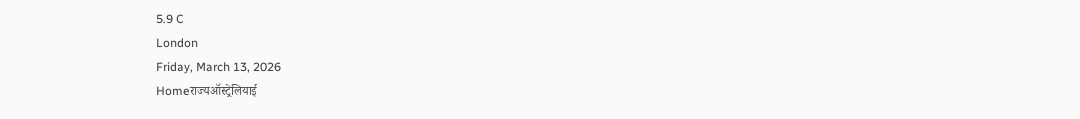5.9 C
London
Friday, March 13, 2026
Homeराज्यऑस्ट्रेलियाई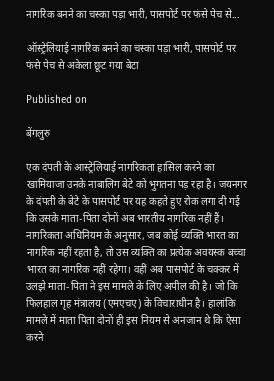नागरिक बनने का चस्का पड़ा भारी, पासपोर्ट पर फंसे पेच से...

ऑस्ट्रेलियाई नागरिक बनने का चस्का पड़ा भारी, पासपोर्ट पर फंसे पेच से अकेला छूट गया बेटा

Published on

बेंगलुरु

एक दंपती के आस्ट्रेलियाई नागरिकता हासिल करने का खामियाजा उनके नाबालिग बेटे को भुगतना पड़ रहा है। जयनगर के दंपती के बेटे के पासपोर्ट पर यह कहते हुए रोक लगा दी गई कि उसके माता-पिता दोनों अब भारतीय नागरिक नहीं हैं। नागरिकता अधिनियम के अनुसार, जब कोई व्यक्ति भारत का नागरिक नहीं रहता है, तो उस व्यक्ति का प्रत्येक अवयस्क बच्चा भारत का नागरिक नहीं रहेगा। वहीं अब पासपोर्ट के चक्कर में उलझे माता-पिता ने इस मामले के लिए अपील की है। जो कि फिलहाल गृह मंत्रालय (एमएचए) के विचाराधीन है। हालांकि मामले में माता पिता दोनों ही इस नियम से अनजान थे कि ऐसा करने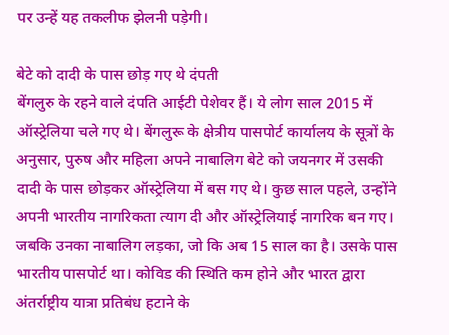पर उन्हें यह तकलीफ झेलनी पड़ेगी।

बेटे को दादी के पास छोड़ गए थे दंपती
बेंगलुरु के रहने वाले दंपति आईटी पेशेवर हैं। ये लोग साल 2015 में ऑस्ट्रेलिया चले गए थे। बेंगलुरू के क्षेत्रीय पासपोर्ट कार्यालय के सूत्रों के अनुसार, पुरुष और महिला अपने नाबालिग बेटे को जयनगर में उसकी दादी के पास छोड़कर ऑस्ट्रेलिया में बस गए थे। कुछ साल पहले, उन्होंने अपनी भारतीय नागरिकता त्याग दी और ऑस्ट्रेलियाई नागरिक बन गए। जबकि उनका नाबालिग लड़का, जो कि अब 15 साल का है। उसके पास भारतीय पासपोर्ट था। कोविड की स्थिति कम होने और भारत द्वारा अंतर्राष्ट्रीय यात्रा प्रतिबंध हटाने के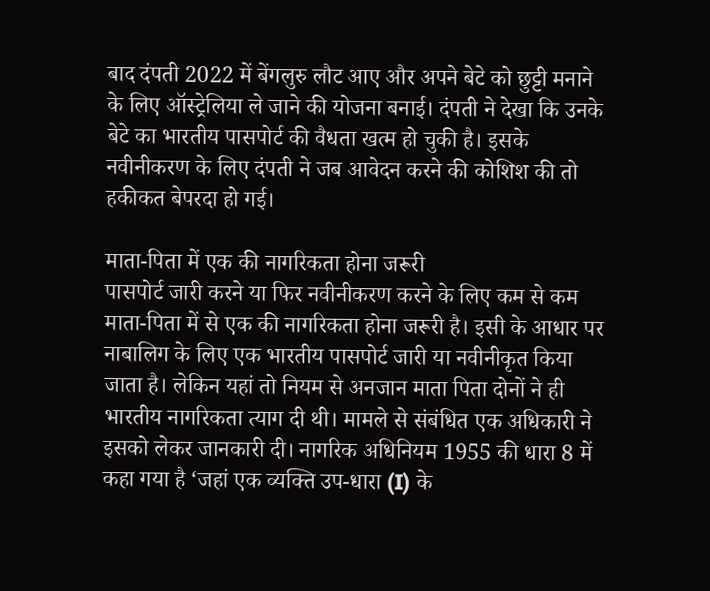बाद दंपती 2022 में बेंगलुरु लौट आए और अपने बेटे को छुट्टी मनाने के लिए ऑस्ट्रेलिया ले जाने की योजना बनाई। दंपती ने देखा कि उनके बेटे का भारतीय पासपोर्ट की वैधता खत्म हो चुकी है। इसके नवीनीकरण के लिए दंपती ने जब आवेदन करने की कोशिश की तो हकीकत बेपरदा हो गई।

माता-पिता में एक की नागरिकता होना जरूरी
पासपोर्ट जारी करने या फिर नवीनीकरण करने के लिए कम से कम माता-पिता में से एक की नागरिकता होना जरूरी है। इसी के आधार पर नाबालिग के लिए एक भारतीय पासपोर्ट जारी या नवीनीकृत किया जाता है। लेकिन यहां तो नियम से अनजान माता पिता दोनों ने ही भारतीय नागरिकता त्याग दी थी। मामले से संबंधित एक अधिकारी ने इसको लेकर जानकारी दी। नागरिक अधिनियम 1955 की धारा 8 में कहा गया है ‘जहां एक व्यक्ति उप-धारा (I) के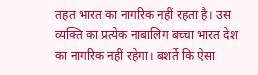तहत भारत का नागरिक नहीं रहता है। उस व्यक्ति का प्रत्येक नाबालिग बच्चा भारत देश का नागरिक नहीं रहेगा। बशर्ते कि ऐसा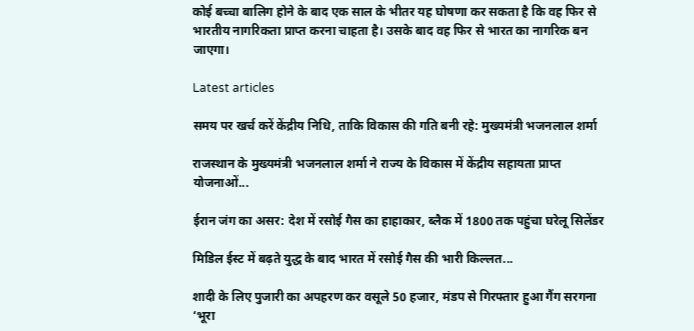कोई बच्चा बालिग होने के बाद एक साल के भीतर यह घोषणा कर सकता है कि वह फिर से भारतीय नागरिकता प्राप्त करना चाहता है। उसके बाद वह फिर से भारत का नागरिक बन जाएगा।

Latest articles

समय पर खर्च करें केंद्रीय निधि, ताकि विकास की गति बनी रहे: मुख्यमंत्री भजनलाल शर्मा

राजस्थान के मुख्यमंत्री भजनलाल शर्मा ने राज्य के विकास में केंद्रीय सहायता प्राप्त योजनाओं...

ईरान जंग का असर: देश में रसोई गैस का हाहाकार, ब्लैक में 1800 तक पहुंचा घरेलू सिलेंडर

मिडिल ईस्ट में बढ़ते युद्ध के बाद भारत में रसोई गैस की भारी किल्लत...

शादी के लिए पुजारी का अपहरण कर वसूले 50 हजार, मंडप से गिरफ्तार हुआ गैंग सरगना ‘भूरा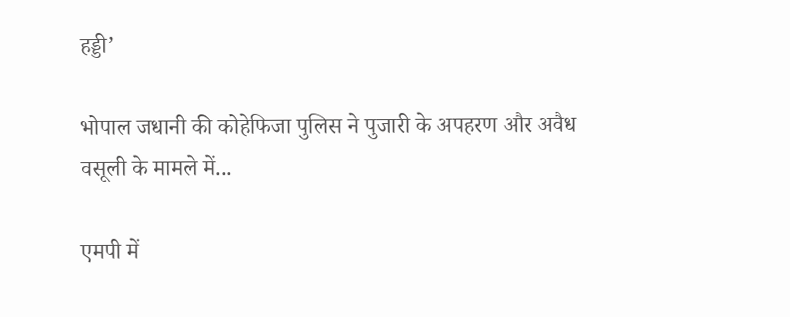हड्डी’

भोपाल जधानी की कोहेफिजा पुलिस ने पुजारी के अपहरण और अवैध वसूली के मामले में...

एमपी में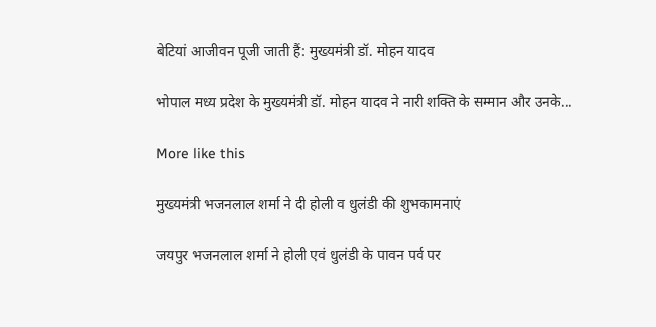बेटियां आजीवन पूजी जाती हैं: मुख्यमंत्री डॉ. मोहन यादव

भोपाल मध्य प्रदेश के मुख्यमंत्री डॉ. मोहन यादव ने नारी शक्ति के सम्मान और उनके...

More like this

मुख्यमंत्री भजनलाल शर्मा ने दी होली व धुलंडी की शुभकामनाएं

जयपुर भजनलाल शर्मा ने होली एवं धुलंडी के पावन पर्व पर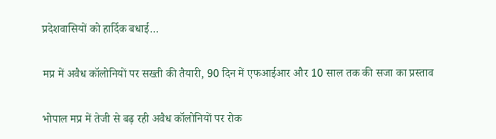प्रदेशवासियों को हार्दिक बधाई...

मप्र में अवैध कॉलोनियों पर सख्ती की तैयारी, 90 दिन में एफआईआर और 10 साल तक की सजा का प्रस्ताव

भोपाल मप्र में तेजी से बढ़ रही अवैध कॉलोनियों पर रोक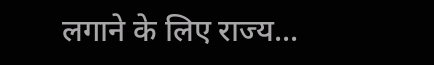लगाने के लिए राज्य...